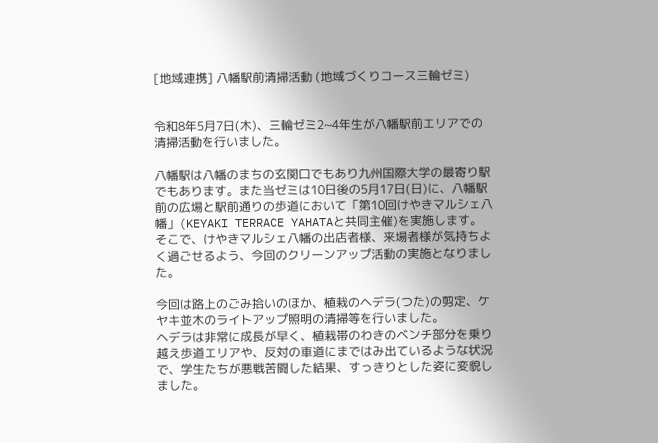[地域連携] 八幡駅前清掃活動 (地域づくりコース三輪ゼミ)


令和8年5月7日(木)、三輪ゼミ2~4年生が八幡駅前エリアでの清掃活動を行いました。

八幡駅は八幡のまちの玄関口でもあり九州国際大学の最寄り駅でもあります。また当ゼミは10日後の5月17日(日)に、八幡駅前の広場と駅前通りの歩道において「第10回けやきマルシェ八幡」(KEYAKI TERRACE YAHATAと共同主催)を実施します。
そこで、けやきマルシェ八幡の出店者様、来場者様が気持ちよく過ごせるよう、今回のクリーンアップ活動の実施となりました。

今回は路上のごみ拾いのほか、植栽のヘデラ(つた)の剪定、ケヤキ並木のライトアップ照明の清掃等を行いました。
ヘデラは非常に成長が早く、植栽帯のわきのベンチ部分を乗り越え歩道エリアや、反対の車道にまではみ出ているような状況で、学生たちが悪戦苦闘した結果、すっきりとした姿に変貌しました。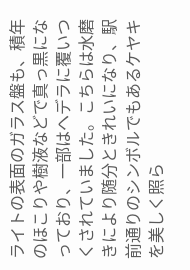ライトの表面のガラス盤も、積年のほこりや樹液などで真っ黒になっており、一部はヘデラに覆いつくされていました。こちらは水磨きにより随分ときれいになり、駅前通りのシンボルでもあるケヤキを美しく照ら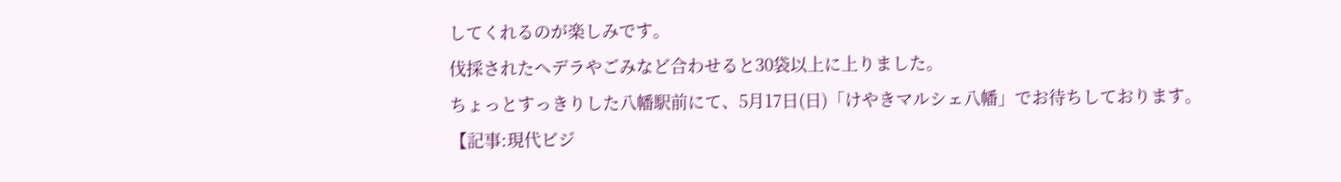してくれるのが楽しみです。
伐採されたヘデラやごみなど合わせると30袋以上に上りました。
ちょっとすっきりした八幡駅前にて、5月17日(日)「けやきマルシェ八幡」でお待ちしております。
【記事:現代ビジ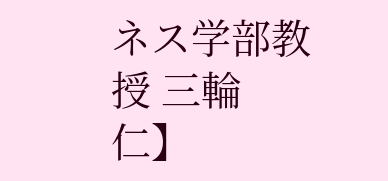ネス学部教授 三輪 仁】